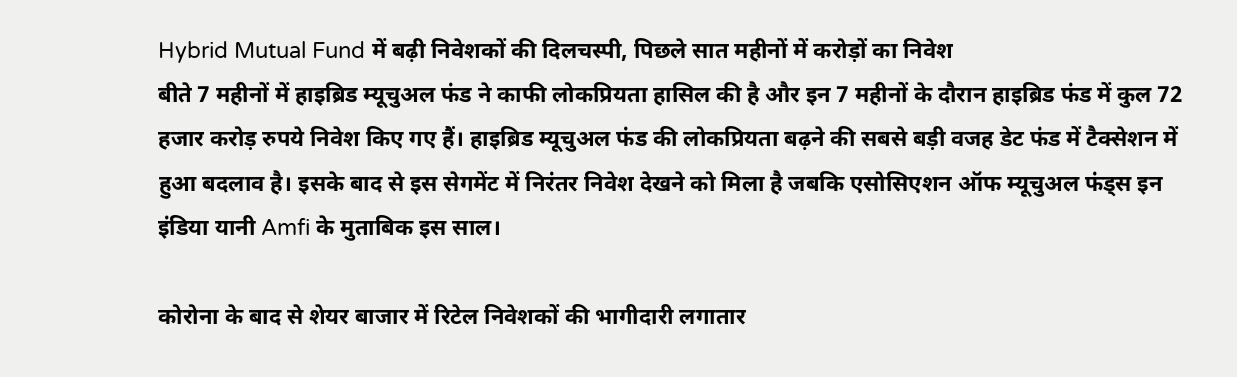Hybrid Mutual Fund में बढ़ी निवेशकों की दिलचस्पी, पिछले सात महीनों में करोड़ों का निवेश
बीते 7 महीनों में हाइब्रिड म्यूचुअल फंड ने काफी लोकप्रियता हासिल की है और इन 7 महीनों के दौरान हाइब्रिड फंड में कुल 72 हजार करोड़ रुपये निवेश किए गए हैं। हाइब्रिड म्यूचुअल फंड की लोकप्रियता बढ़ने की सबसे बड़ी वजह डेट फंड में टैक्सेशन में हुआ बदलाव है। इसके बाद से इस सेगमेंट में निरंतर निवेश देखने को मिला है जबकि एसोसिएशन ऑफ म्यूचुअल फंड्स इन इंडिया यानी Amfi के मुताबिक इस साल।

कोरोना के बाद से शेयर बाजार में रिटेल निवेशकों की भागीदारी लगातार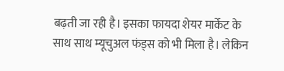बढ़ती जा रही है। इसका फायदा शेयर मार्केट के साथ साथ म्यूचुअल फंड्स को भी मिला है। लेकिन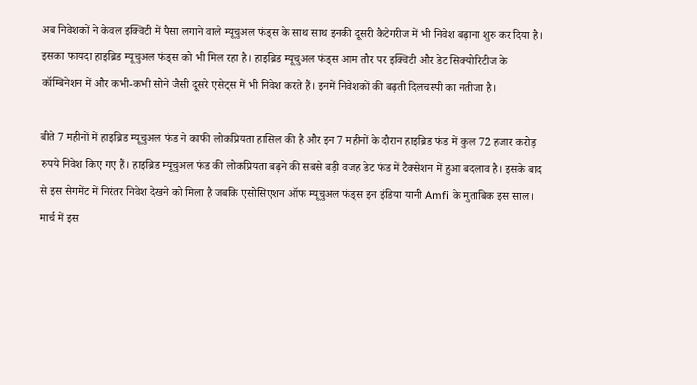अब निवेशकों ने केवल इक्विटी में पैसा लगाने वाले म्यूचुअल फंड्स के साथ साथ इनकी दूसरी कैटेगरीज में भी निवेश बढ़ाना शुरु कर दिया है। इसका फायदा हाइब्रिड म्यूचुअल फंड्स को भी मिल रहा है। हाइब्रिड म्यूचुअल फंड्स आम तौर पर इक्विटी और डेट सिक्योरिटीज के कॉम्बिनेशन में और कभी-कभी सोने जैसी दूसरे एसेट्स में भी निवेश करते हैं। इनमें निवेशकों की बढ़ती दिलचस्पी का नतीजा है।

बीते 7 महीनों में हाइब्रिड म्यूचुअल फंड ने काफी लोकप्रियता हासिल की है और इन 7 महीनों के दौरान हाइब्रिड फंड में कुल 72 हजार करोड़ रुपये निवेश किए गए हैं। हाइब्रिड म्यूचुअल फंड की लोकप्रियता बढ़ने की सबसे बड़ी वजह डेट फंड में टैक्सेशन में हुआ बदलाव है। इसके बाद से इस सेगमेंट में निरंतर निवेश देखने को मिला है जबकि एसोसिएशन ऑफ म्यूचुअल फंड्स इन इंडिया यानी Amfi के मुताबिक इस साल।
मार्च में इस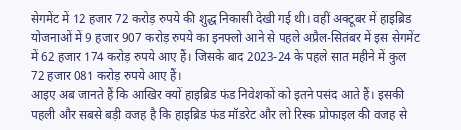सेगमेंट में 12 हजार 72 करोड़ रुपये की शुद्ध निकासी देखी गई थी। वहीं अक्टूबर में हाइब्रिड योजनाओं में 9 हजार 907 करोड़ रुपये का इनफ्लो आने से पहले अप्रैल-सितंबर में इस सेगमेंट में 62 हजार 174 करोड़ रुपये आए हैं। जिसके बाद 2023-24 के पहले सात महीने में कुल 72 हजार 081 करोड़ रुपये आए हैं।
आइए अब जानते हैं कि आखिर क्यों हाइब्रिड फंड निवेशकों को इतने पसंद आते हैं। इसकी पहली और सबसे बड़ी वजह है कि हाइब्रिड फंड मॉडरेट और लो रिस्क प्रोफाइल की वजह से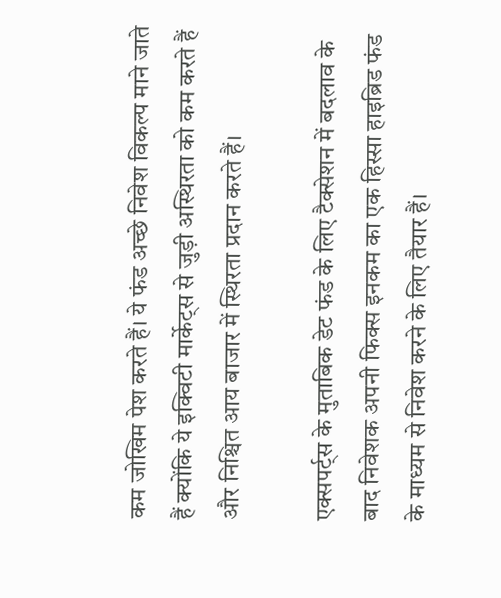कम जोखिम पेश करते हैं। ये फंड अच्छे निवेश विकल्प माने जाते हैं क्योंकि ये इक्विटी मार्केट्स से जुड़ी अस्थिरता को कम करते हैं और निश्चित आय बाजार में स्थिरता प्रदान करते हैं।

एक्सपर्ट्स के मुताबिक डेट फंड के लिए टैक्सेशन में बदलाव के बाद निवेशक अपनी फिक्स इनकम का एक हिस्सा हाइब्रिड फंड के माध्यम से निवेश करने के लिए तैयार हैं।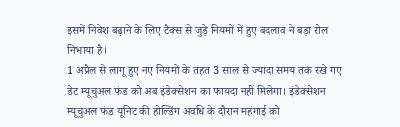इसमें निवेश बढ़ाने के लिए टैक्स से जुड़े नियमों में हुए बदलाव ने बड़ा रोल निभाया है।
1 अप्रैल से लागू हुए नए नियमों के तहत 3 साल से ज्यादा समय तक रखे गए डेट म्यूचुअल फंड को अब इंडेक्सेशन का फायदा नहीं मिलेगा। इंडेक्सेशन म्यूचुअल फंड यूनिट की होल्डिंग अवधि के दौरान महंगाई को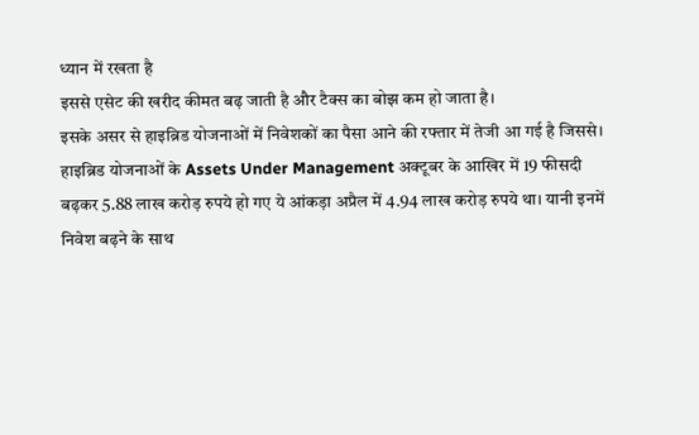ध्यान में रखता है
इससे एसेट की खरीद कीमत बढ़ जाती है और टैक्स का बोझ कम हो जाता है।
इसके असर से हाइब्रिड योजनाओं में निवेशकों का पैसा आने की रफ्तार में तेजी आ गई है जिससे। हाइब्रिड योजनाओं के Assets Under Management अक्टूबर के आखिर में 19 फीसदी बढ़कर 5.88 लाख करोड़ रुपये हो गए ये आंकड़ा अप्रैल में 4.94 लाख करोड़ रुपये था। यानी इनमें निवेश बढ़ने के साथ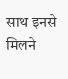साथ इनसे मिलने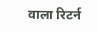वाला रिटर्न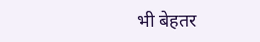भी बेहतर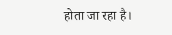होता जा रहा है।